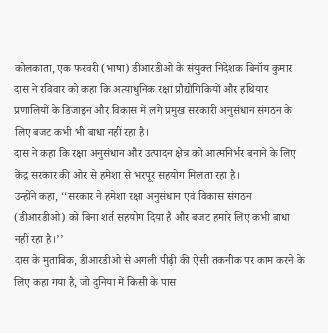कोलकाता, एक फरवरी (भाषा) डीआरडीओ के संयुक्त निदेशक बिनॉय कुमार दास ने रविवार को कहा कि अत्याधुनिक रक्षा प्रौद्योगिकियों और हथियार प्रणालियों के डिजाइन और विकास में लगे प्रमुख सरकारी अनुसंधान संगठन के लिए बजट कभी भी बाधा नहीं रहा है।
दास ने कहा कि रक्षा अनुसंधान और उत्पादन क्षेत्र को आत्मनिर्भर बनाने के लिए केंद्र सरकार की ओर से हमेशा से भरपूर सहयोग मिलता रहा है।
उन्होंने कहा, ‘‘सरकार ने हमेशा रक्षा अनुसंधान एवं विकास संगठन (डीआरडीओ) को बिना शर्त सहयोग दिया है और बजट हमारे लिए कभी बाधा नहीं रहा है।’’
दास के मुताबिक, डीआरडीओ से अगली पीढ़ी की ऐसी तकनीक पर काम करने के लिए कहा गया है, जो दुनिया में किसी के पास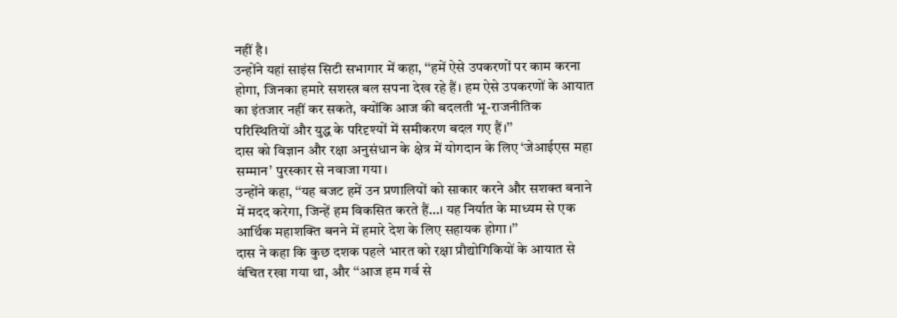नहीं है।
उन्होंने यहां साइंस सिटी सभागार में कहा, ‘‘हमें ऐसे उपकरणों पर काम करना होगा, जिनका हमारे सशस्त्र बल सपना देख रहे हैं। हम ऐसे उपकरणों के आयात का इंतजार नहीं कर सकते, क्योंकि आज की बदलती भू-राजनीतिक परिस्थितियों और युद्ध के परिदृश्यों में समीकरण बदल गए हैं।’’
दास को विज्ञान और रक्षा अनुसंधान के क्षेत्र में योगदान के लिए ‘जेआईएस महा सम्मान’ पुरस्कार से नवाजा गया।
उन्होंने कहा, ‘‘यह बजट हमें उन प्रणालियों को साकार करने और सशक्त बनाने में मदद करेगा, जिन्हें हम विकसित करते हैं…। यह निर्यात के माध्यम से एक आर्थिक महाशक्ति बनने में हमारे देश के लिए सहायक होगा।’’
दास ने कहा कि कुछ दशक पहले भारत को रक्षा प्रौद्योगिकियों के आयात से वंचित रखा गया था, और ‘‘आज हम गर्व से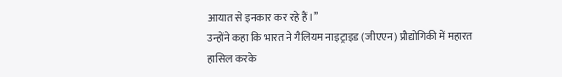आयात से इनकार कर रहे हैं।’’
उन्होंने कहा कि भारत ने गैलियम नाइट्राइड (जीएएन) प्रौद्योगिकी में महारत हासिल करके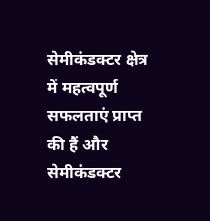सेमीकंडक्टर क्षेत्र में महत्वपूर्ण सफलताएं प्राप्त की हैं और सेमीकंडक्टर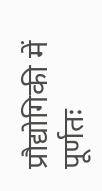प्रौद्योगिकी में पूर्णतः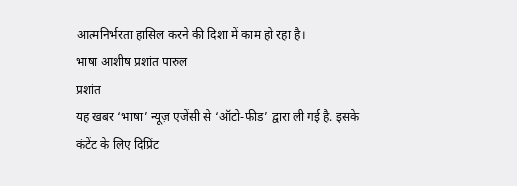आत्मनिर्भरता हासिल करने की दिशा में काम हो रहा है।
भाषा आशीष प्रशांत पारुल
प्रशांत
यह खबर ‘भाषा’ न्यूज़ एजेंसी से ‘ऑटो-फीड’ द्वारा ली गई है. इसके कंटेंट के लिए दिप्रिंट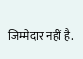जिम्मेदार नहीं है.